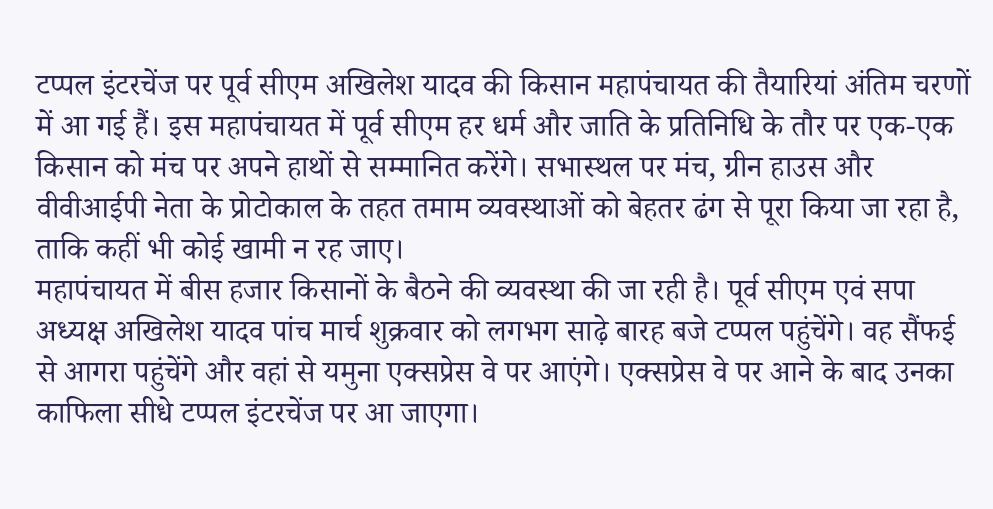टप्पल इंटरचेंज पर पूर्व सीएम अखिलेश यादव की किसान महापंचायत की तैयारियां अंतिम चरणों में आ गई हैं। इस महापंचायत में पूर्व सीएम हर धर्म और जाति के प्रतिनिधि के तौर पर एक-एक किसान को मंच पर अपने हाथों से सम्मानित करेंगे। सभास्थल पर मंच, ग्रीन हाउस और वीवीआईपी नेता के प्रोटोकाल के तहत तमाम व्यवस्थाओं को बेहतर ढंग से पूरा किया जा रहा है, ताकि कहीं भी कोई खामी न रह जाए।
महापंचायत में बीस हजार किसानों के बैठने की व्यवस्था की जा रही है। पूर्व सीएम एवं सपा अध्यक्ष अखिलेश यादव पांच मार्च शुक्रवार को लगभग साढ़े बारह बजे टप्पल पहुंचेंगे। वह सैंफई से आगरा पहुंचेंगे और वहां से यमुना एक्सप्रेस वे पर आएंगे। एक्सप्रेस वे पर आने के बाद उनका काफिला सीधे टप्पल इंटरचेंज पर आ जाएगा।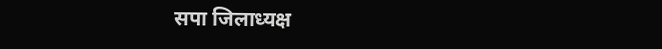सपा जिलाध्यक्ष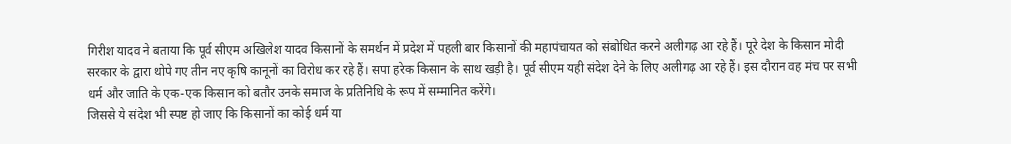गिरीश यादव ने बताया कि पूर्व सीएम अखिलेश यादव किसानों के समर्थन में प्रदेश में पहली बार किसानों की महापंचायत को संबोधित करने अलीगढ़ आ रहे हैं। पूरे देश के किसान मोदी सरकार के द्वारा थोपे गए तीन नए कृषि कानूनों का विरोध कर रहे हैं। सपा हरेक किसान के साथ खड़ी है। पूर्व सीएम यही संदेश देने के लिए अलीगढ़ आ रहे हैं। इस दौरान वह मंच पर सभी धर्म और जाति के एक-एक किसान को बतौर उनके समाज के प्रतिनिधि के रूप में सम्मानित करेंगे।
जिससे ये संदेश भी स्पष्ट हो जाए कि किसानों का कोई धर्म या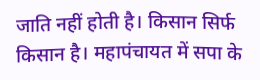जाति नहीं होती है। किसान सिर्फ किसान है। महापंचायत में सपा के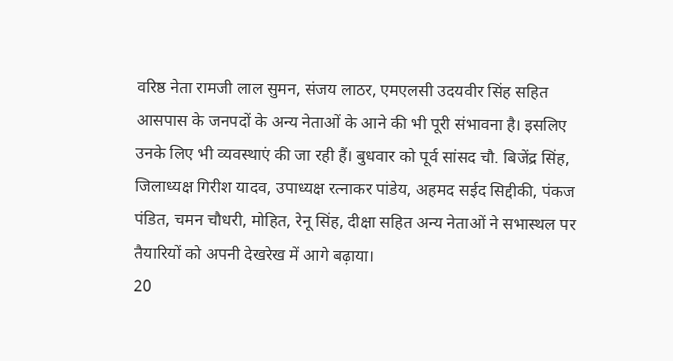वरिष्ठ नेता रामजी लाल सुमन, संजय लाठर, एमएलसी उदयवीर सिंह सहित आसपास के जनपदों के अन्य नेताओं के आने की भी पूरी संभावना है। इसलिए उनके लिए भी व्यवस्थाएं की जा रही हैं। बुधवार को पूर्व सांसद चौ. बिजेंद्र सिंह, जिलाध्यक्ष गिरीश यादव, उपाध्यक्ष रत्नाकर पांडेय, अहमद सईद सिद्दीकी, पंकज पंडित, चमन चौधरी, मोहित, रेनू सिंह, दीक्षा सहित अन्य नेताओं ने सभास्थल पर तैयारियों को अपनी देखरेख में आगे बढ़ाया।
20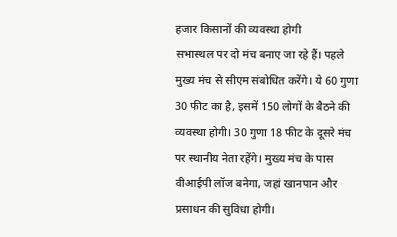हजार किसानों की व्यवस्था होगी
सभास्थल पर दो मंच बनाए जा रहे हैं। पहले मुख्य मंच से सीएम संबोधित करेंगे। ये 60 गुणा 30 फीट का है, इसमें 150 लोगों के बैठने की व्यवस्था होगी। 30 गुणा 18 फीट के दूसरे मंच पर स्थानीय नेता रहेंगे। मुख्य मंच के पास वीआईपी लॉज बनेगा, जहां खानपान और प्रसाधन की सुविधा होगी।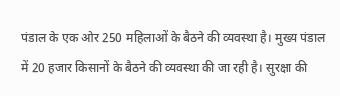पंडाल के एक ओर 250 महिलाओं के बैठने की व्यवस्था है। मुख्य पंडाल में 20 हजार किसानों के बैठने की व्यवस्था की जा रही है। सुरक्षा की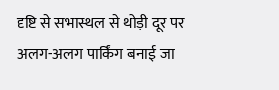दृष्टि से सभास्थल से थोड़ी दूर पर अलग-अलग पार्किंग बनाई जा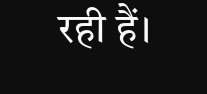रही हैं।